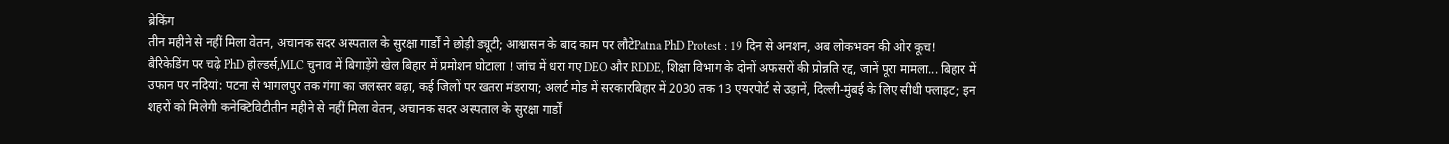ब्रेकिंग
तीन महीने से नहीं मिला वेतन, अचानक सदर अस्पताल के सुरक्षा गार्डों ने छोड़ी ड्यूटी; आश्वासन के बाद काम पर लौटेPatna PhD Protest : 19 दिन से अनशन, अब लोकभवन की ओर कूच! बैरिकेडिंग पर चढ़े PhD होल्डर्स,MLC चुनाव में बिगाड़ेंगे खेल बिहार में प्रमोशन घोटाला ! जांच में धरा गए DEO और RDDE, शिक्षा विभाग के दोनों अफसरों की प्रोन्नति रद्द, जानें पूरा मामला... बिहार में उफान पर नदियां: पटना से भागलपुर तक गंगा का जलस्तर बढ़ा, कई जिलों पर खतरा मंडराया; अलर्ट मोड में सरकारबिहार में 2030 तक 13 एयरपोर्ट से उड़ानें, दिल्ली-मुंबई के लिए सीधी फ्लाइट; इन शहरों को मिलेगी कनेक्टिविटीतीन महीने से नहीं मिला वेतन, अचानक सदर अस्पताल के सुरक्षा गार्डों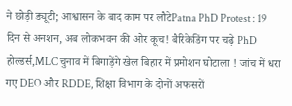ने छोड़ी ड्यूटी; आश्वासन के बाद काम पर लौटेPatna PhD Protest : 19 दिन से अनशन, अब लोकभवन की ओर कूच! बैरिकेडिंग पर चढ़े PhD होल्डर्स,MLC चुनाव में बिगाड़ेंगे खेल बिहार में प्रमोशन घोटाला ! जांच में धरा गए DEO और RDDE, शिक्षा विभाग के दोनों अफसरों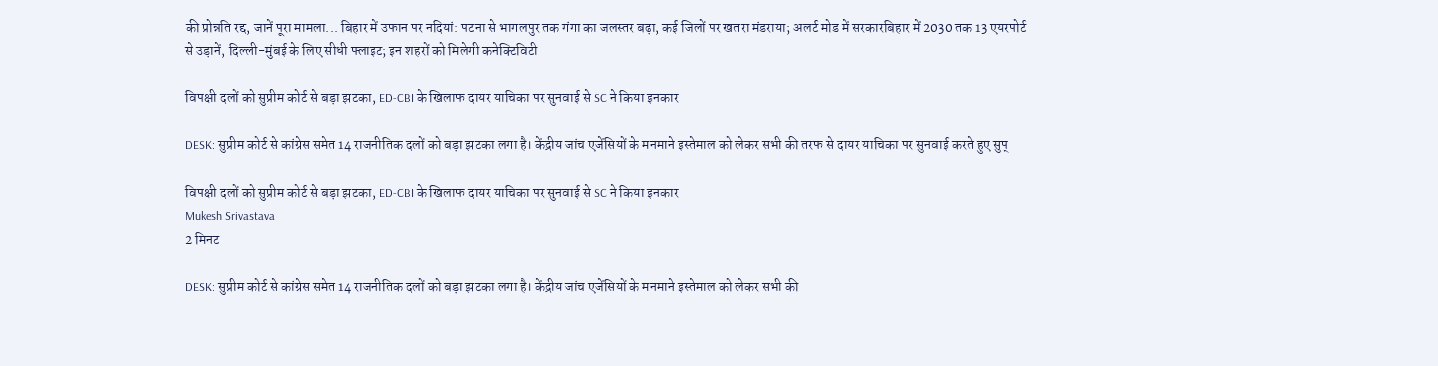की प्रोन्नति रद्द, जानें पूरा मामला... बिहार में उफान पर नदियां: पटना से भागलपुर तक गंगा का जलस्तर बढ़ा, कई जिलों पर खतरा मंडराया; अलर्ट मोड में सरकारबिहार में 2030 तक 13 एयरपोर्ट से उड़ानें, दिल्ली-मुंबई के लिए सीधी फ्लाइट; इन शहरों को मिलेगी कनेक्टिविटी

विपक्षी दलों को सुप्रीम कोर्ट से बड़ा झटका, ED-CBI के खिलाफ दायर याचिका पर सुनवाई से SC ने किया इनकार

DESK: सुप्रीम कोर्ट से कांग्रेस समेत 14 राजनीतिक दलों को बड़ा झटका लगा है। केंद्रीय जांच एजेंसियों के मनमाने इस्तेमाल को लेकर सभी की तरफ से दायर याचिका पर सुनवाई करते हुए सुप्

विपक्षी दलों को सुप्रीम कोर्ट से बड़ा झटका, ED-CBI के खिलाफ दायर याचिका पर सुनवाई से SC ने किया इनकार
Mukesh Srivastava
2 मिनट

DESK: सुप्रीम कोर्ट से कांग्रेस समेत 14 राजनीतिक दलों को बड़ा झटका लगा है। केंद्रीय जांच एजेंसियों के मनमाने इस्तेमाल को लेकर सभी की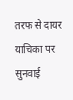तरफ से दायर याचिका पर सुनवाई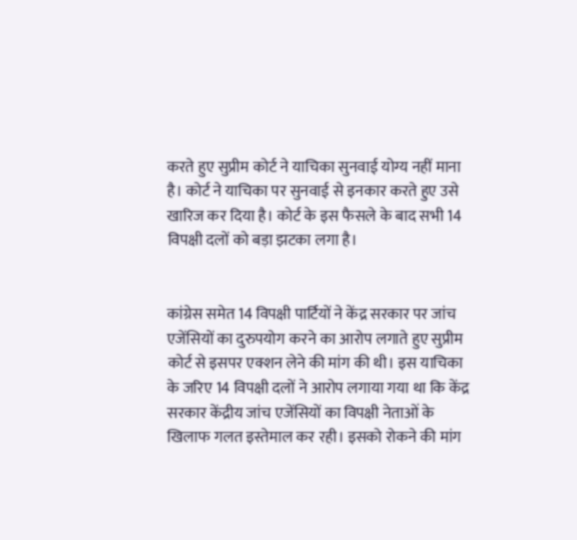करते हुए सुप्रीम कोर्ट ने याचिका सुनवाई योग्य नहीं माना है। कोर्ट ने याचिका पर सुनवाई से इनकार करते हुए उसे खारिज कर दिया है। कोर्ट के इस फैसले के बाद सभी 14 विपक्षी दलों को बड़ा झटका लगा है।


कांग्रेस समेत 14 विपक्षी पार्टियों ने केंद्र सरकार पर जांच एजेंसियों का दुरुपयोग करने का आरोप लगाते हुए सुप्रीम कोर्ट से इसपर एक्शन लेने की मांग की थी। इस याचिका के जरिए 14 विपक्षी दलों ने आरोप लगाया गया था कि केंद्र सरकार केंद्रीय जांच एजेंसियों का विपक्षी नेताओं के खिलाफ गलत इस्तेमाल कर रही। इसको रोकने की मांग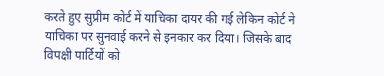करते हुए सुप्रीम कोर्ट में याचिका दायर की गई लेकिन कोर्ट ने याचिका पर सुनवाई करने से इनकार कर दिया। जिसके बाद विपक्षी पार्टियों को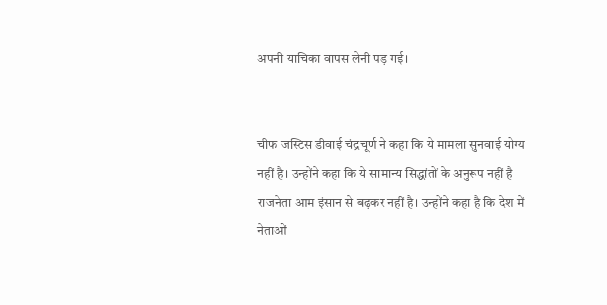अपनी याचिका वापस लेनी पड़ गई।


चीफ जस्टिस डीवाई चंद्रचूर्ण ने कहा कि ये मामला सुनवाई योग्य नहीं है। उन्होंने कहा कि ये सामान्य सिद्धांतों के अनुरूप नहीं है राजनेता आम इंसान से बढ़कर नहीं है। उन्होंने कहा है कि देश में नेताओं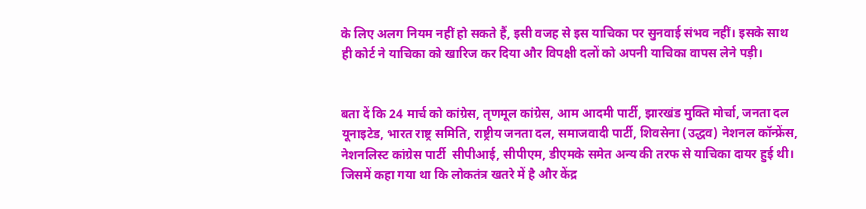के लिए अलग नियम नहीं हो सकते हैं, इसी वजह से इस याचिका पर सुनवाई संभव नहीं। इसके साथ ही कोर्ट ने याचिका को खारिज कर दिया और विपक्षी दलों को अपनी याचिका वापस लेने पड़ी।


बता दें कि 24 मार्च को कांग्रेस, तृणमूल कांग्रेस, आम आदमी पार्टी, झारखंड मुक्ति मोर्चा, जनता दल यूनाइटेड, भारत राष्ट्र समिति, राष्ट्रीय जनता दल, समाजवादी पार्टी, शिवसेना (उद्धव) नेशनल कॉन्फ्रेंस, नेशनलिस्ट कांग्रेस पार्टी  सीपीआई, सीपीएम, डीएमके समेत अन्य की तरफ से याचिका दायर हुई थी। जिसमें कहा गया था कि लोकतंत्र खतरे में है और केंद्र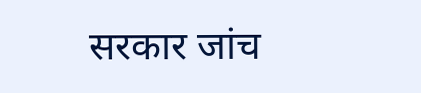सरकार जांच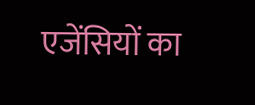एजेंसियों का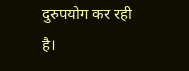दुरुपयोग कर रही है।